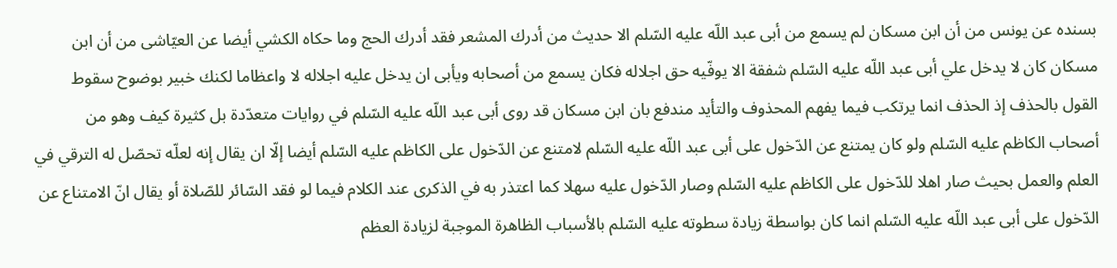بسنده عن يونس من أن ابن مسكان لم يسمع من أبى عبد اللّه عليه السّلم الا حديث من أدرك المشعر فقد أدرك الحج وما حكاه الكشي أيضا عن العيّاشى من أن ابن مسكان كان لا يدخل علي أبى عبد اللّه عليه السّلم شفقة الا يوفّيه حق اجلاله فكان يسمع من أصحابه ويأبى ان يدخل عليه اجلاله لا واعظاما لكنك خبير بوضوح سقوط القول بالحذف إذ الحذف انما يرتكب فيما يفهم المحذوف والتأيد مندفع بان ابن مسكان قد روى أبى عبد اللّه عليه السّلم في روايات متعدّدة بل كثيرة كيف وهو من أصحاب الكاظم عليه السّلم ولو كان يمتنع عن الدّخول على أبى عبد اللّه عليه السّلم لامتنع عن الدّخول على الكاظم عليه السّلم أيضا إلّا ان يقال إنه لعلّه تحصّل له الترقي في العلم والعمل بحيث صار اهلا للدّخول على الكاظم عليه السّلم وصار الدّخول عليه سهلا كما اعتذر به في الذكرى عند الكلام فيما لو فقد السّائر للصّلاة أو يقال انّ الامتناع عن الدّخول على أبى عبد اللّه عليه السّلم انما كان بواسطة زيادة سطوته عليه السّلم بالأسباب الظاهرة الموجبة لزيادة العظم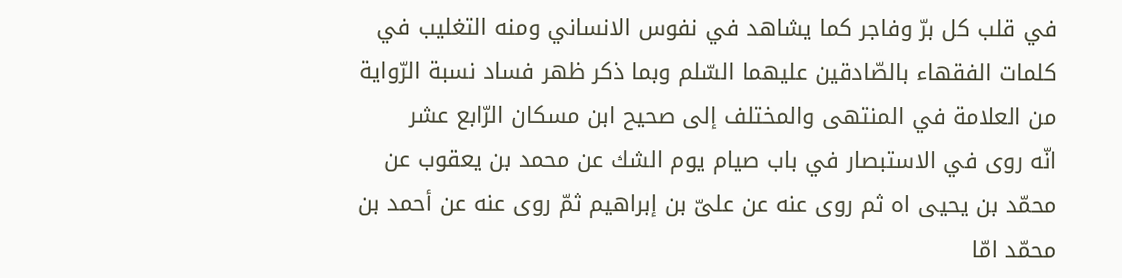في قلب كل برّ وفاجر كما يشاهد في نفوس الانساني ومنه التغليب في كلمات الفقهاء بالصّادقين عليهما السّلم وبما ذكر ظهر فساد نسبة الرّواية من العلامة في المنتهى والمختلف إلى صحيح ابن مسكان الرّابع عشر
انّه روى في الاستبصار في باب صيام يوم الشك عن محمد بن يعقوب عن محمّد بن يحيى اه ثم روى عنه عن علىّ بن إبراهيم ثمّ روى عنه عن أحمد بن محمّد امّا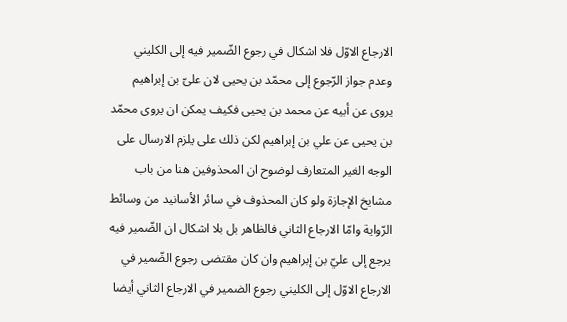الارجاع الاوّل فلا اشكال في رجوع الضّمير فيه إلى الكليني وعدم جواز الرّجوع إلى محمّد بن يحيى لان علىّ بن إبراهيم يروى عن أبيه عن محمد بن يحيى فكيف يمكن ان يروى محمّد بن يحيى عن علي بن إبراهيم لكن ذلك على يلزم الارسال على الوجه الغير المتعارف لوضوح ان المحذوفين هنا من باب مشايخ الإجازة ولو كان المحذوف في سائر الأسانيد من وسائط الرّواية وامّا الارجاع الثاني فالظاهر بل بلا اشكال ان الضّمير فيه يرجع إلى عليّ بن إبراهيم وان كان مقتضى رجوع الضّمير في الارجاع الاوّل إلى الكليني رجوع الضمير في الارجاع الثاني أيضا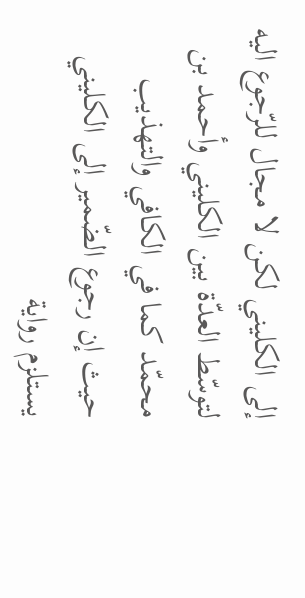إلى الكليني لكن لا مجال للرّجوع اليه لتوسّط العدّة بين الكليني وأحمد بن محمّد كما في الكافي والتهذيب حيث إن رجوع الضّمير إلى الكليني يستلزم رواية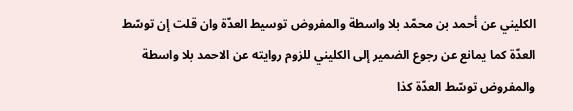الكليني عن أحمد بن محمّد بلا واسطة والمفروض توسيط العدّة وان قلت إن توسّط العدّة كما يمانع عن رجوع الضمير إلى الكليني للزوم روايته عن الاحمد بلا واسطة والمفروض توسّط العدّة كذا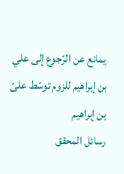يمانع عن الرّجوع إلى علي بن إبراهيم للزوم توسّط علىّ بن إبراهيم
رسائل المحقق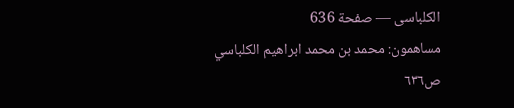الكلباسى — صفحة 636
مساهمون: محمد بن محمد ابراهيم الكلباسي
ص٦٣٦